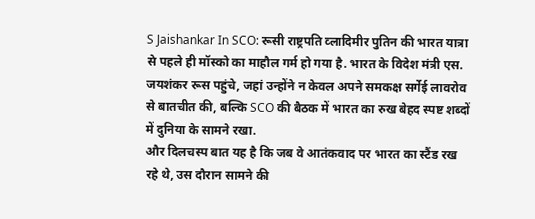S Jaishankar In SCO: रूसी राष्ट्रपति व्लादिमीर पुतिन की भारत यात्रा से पहले ही मॉस्को का माहौल गर्म हो गया है. भारत के विदेश मंत्री एस. जयशंकर रूस पहुंचे, जहां उन्होंने न केवल अपने समकक्ष सर्गेई लावरोव से बातचीत की, बल्कि SCO की बैठक में भारत का रुख बेहद स्पष्ट शब्दों में दुनिया के सामने रखा.
और दिलचस्प बात यह है कि जब वे आतंकवाद पर भारत का स्टैंड रख रहे थे, उस दौरान सामने की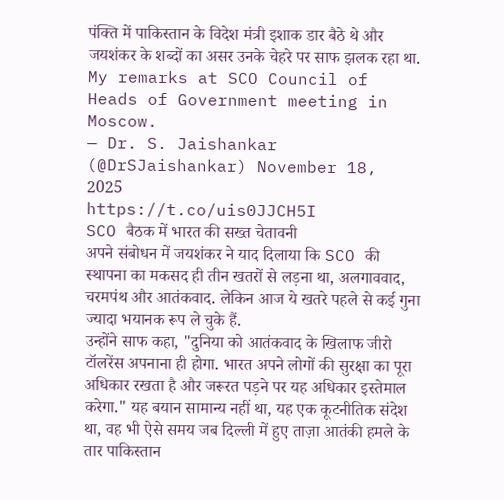पंक्ति में पाकिस्तान के विदेश मंत्री इशाक डार बैठे थे और जयशंकर के शब्दों का असर उनके चेहरे पर साफ झलक रहा था.
My remarks at SCO Council of Heads of Government meeting in Moscow.
— Dr. S. Jaishankar (@DrSJaishankar) November 18, 2025
https://t.co/uis0JJCH5I
SCO बैठक में भारत की सख्त चेतावनी
अपने संबोधन में जयशंकर ने याद दिलाया कि SCO की स्थापना का मकसद ही तीन खतरों से लड़ना था, अलगाववाद, चरमपंथ और आतंकवाद. लेकिन आज ये खतरे पहले से कई गुना ज्यादा भयानक रूप ले चुके हैं.
उन्होंने साफ कहा, "दुनिया को आतंकवाद के खिलाफ जीरो टॉलरेंस अपनाना ही होगा. भारत अपने लोगों की सुरक्षा का पूरा अधिकार रखता है और जरूरत पड़ने पर यह अधिकार इस्तेमाल करेगा." यह बयान सामान्य नहीं था, यह एक कूटनीतिक संदेश था, वह भी ऐसे समय जब दिल्ली में हुए ताज़ा आतंकी हमले के तार पाकिस्तान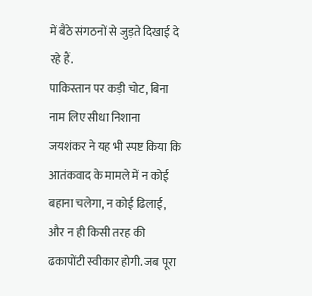में बैठे संगठनों से जुड़ते दिखाई दे रहे हैं.
पाकिस्तान पर कड़ी चोट, बिना नाम लिए सीधा निशाना
जयशंकर ने यह भी स्पष्ट किया कि आतंकवाद के मामले में न कोई बहाना चलेगा, न कोई ढिलाई, और न ही किसी तरह की ढकापोंटी स्वीकार होगी. जब पूरा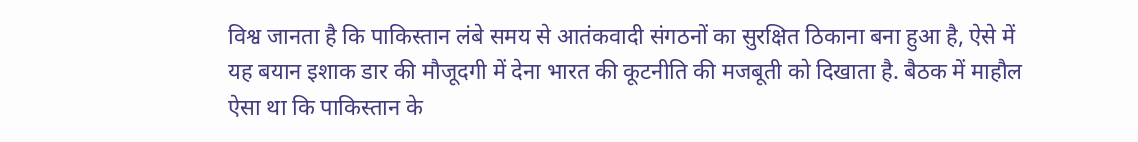विश्व जानता है कि पाकिस्तान लंबे समय से आतंकवादी संगठनों का सुरक्षित ठिकाना बना हुआ है, ऐसे में यह बयान इशाक डार की मौजूदगी में देना भारत की कूटनीति की मजबूती को दिखाता है. बैठक में माहौल ऐसा था कि पाकिस्तान के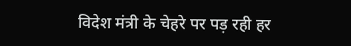विदेश मंत्री के चेहरे पर पड़ रही हर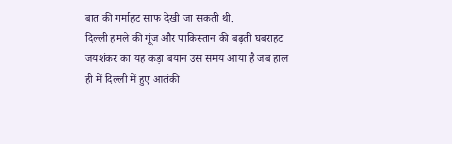बात की गर्माहट साफ देखी जा सकती थी.
दिल्ली हमले की गूंज और पाकिस्तान की बढ़ती घबराहट
जयशंकर का यह कड़ा बयान उस समय आया है जब हाल ही में दिल्ली में हुए आतंकी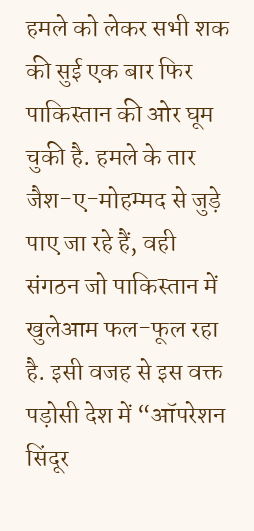हमले को लेकर सभी शक की सुई एक बार फिर पाकिस्तान की ओर घूम चुकी है. हमले के तार जैश-ए-मोहम्मद से जुड़े पाए जा रहे हैं, वही संगठन जो पाकिस्तान में खुलेआम फल-फूल रहा है. इसी वजह से इस वक्त पड़ोसी देश में “ऑपरेशन सिंदूर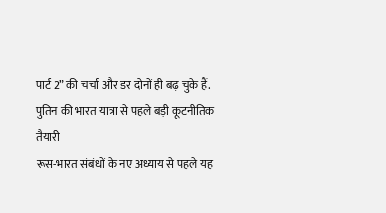पार्ट 2” की चर्चा और डर दोनों ही बढ़ चुके हैं.
पुतिन की भारत यात्रा से पहले बड़ी कूटनीतिक तैयारी
रूस-भारत संबंधों के नए अध्याय से पहले यह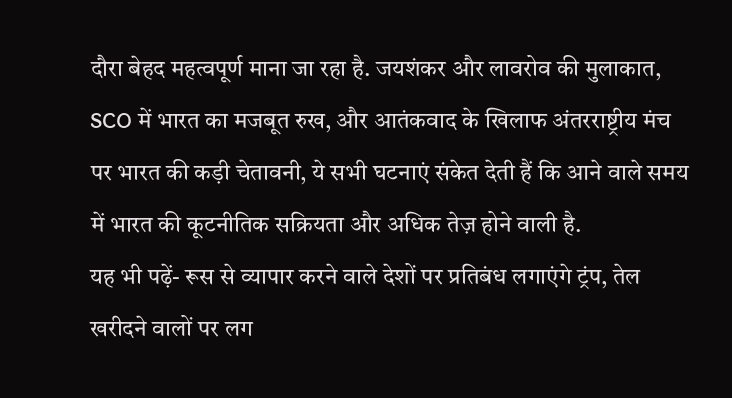दौरा बेहद महत्वपूर्ण माना जा रहा है. जयशंकर और लावरोव की मुलाकात, SCO में भारत का मजबूत रुख, और आतंकवाद के खिलाफ अंतरराष्ट्रीय मंच पर भारत की कड़ी चेतावनी, ये सभी घटनाएं संकेत देती हैं कि आने वाले समय में भारत की कूटनीतिक सक्रियता और अधिक तेज़ होने वाली है.
यह भी पढ़ें- रूस से व्यापार करने वाले देशों पर प्रतिबंध लगाएंगे ट्रंप, तेल खरीदने वालों पर लग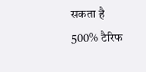सकता है 500% टैरिफ